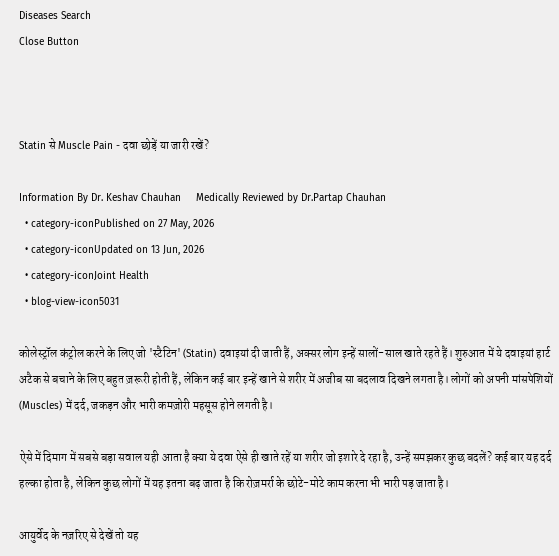Diseases Search
Close Button



Statin से Muscle Pain - दवा छोड़ें या जारी रखें?

Information By Dr. Keshav Chauhan     Medically Reviewed by Dr.Partap Chauhan
  • category-iconPublished on 27 May, 2026
  • category-iconUpdated on 13 Jun, 2026
  • category-iconJoint Health
  • blog-view-icon5031

कोलेस्ट्रॉल कंट्रोल करने के लिए जो 'स्टैटिन' (Statin) दवाइयां दी जाती हैं, अक्सर लोग इन्हें सालों-साल खाते रहते हैं। शुरुआत में ये दवाइयां हार्ट अटैक से बचाने के लिए बहुत ज़रूरी होती हैं, लेकिन कई बार इन्हें खाने से शरीर में अजीब सा बदलाव दिखने लगता है। लोगों को अपनी मांसपेशियों (Muscles) में दर्द, जकड़न और भारी कमज़ोरी महसूस होने लगती है।

ऐसे में दिमाग में सबसे बड़ा सवाल यही आता है क्या ये दवा ऐसे ही खाते रहें या शरीर जो इशारे दे रहा है, उन्हें समझकर कुछ बदलें? कई बार यह दर्द हल्का होता है, लेकिन कुछ लोगों में यह इतना बढ़ जाता है कि रोज़मर्रा के छोटे-मोटे काम करना भी भारी पड़ जाता है।

आयुर्वेद के नज़रिए से देखें तो यह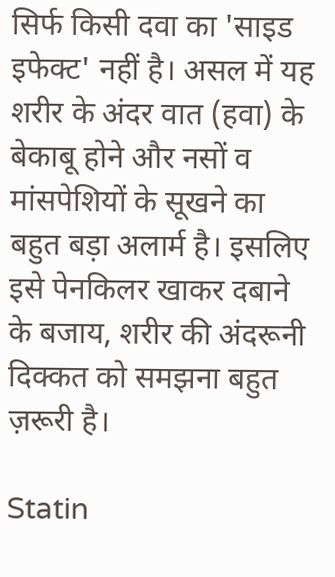सिर्फ किसी दवा का 'साइड इफेक्ट' नहीं है। असल में यह शरीर के अंदर वात (हवा) के बेकाबू होने और नसों व मांसपेशियों के सूखने का बहुत बड़ा अलार्म है। इसलिए इसे पेनकिलर खाकर दबाने के बजाय, शरीर की अंदरूनी दिक्कत को समझना बहुत ज़रूरी है।

Statin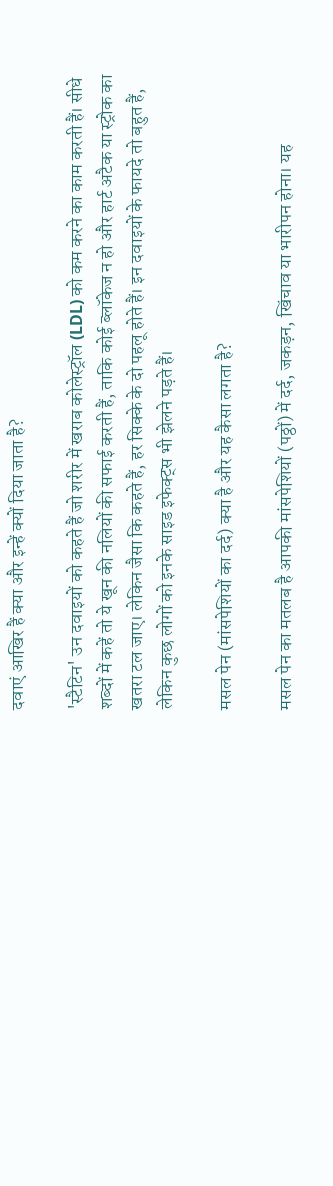दवाएं आखिर हैं क्या और इन्हें क्यों दिया जाता है?

'स्टैटिन' उन दवाइयों को कहते हैं जो शरीर में खराब कोलेस्ट्रॉल (LDL) को कम करने का काम करती हैं। सीधे शब्दों में कहें तो ये खून की नलियों की सफाई करती हैं, ताकि कोई ब्लॉकेज न हो और हार्ट अटैक या स्ट्रोक का खतरा टल जाए। लेकिन जैसा कि कहते हैं, हर सिक्के के दो पहलू होते हैं। इन दवाइयों के फायदे तो बहुत हैं, लेकिन कुछ लोगों को इनके साइड इफेक्ट्स भी झेलने पड़ते हैं।

मसल पेन (मांसपेशियों का दर्द) क्या है और यह कैसा लगता है?

मसल पेन का मतलब है आपकी मांसपेशियों (पठ्ठों) में दर्द, जकड़न, खिंचाव या भारीपन होना। यह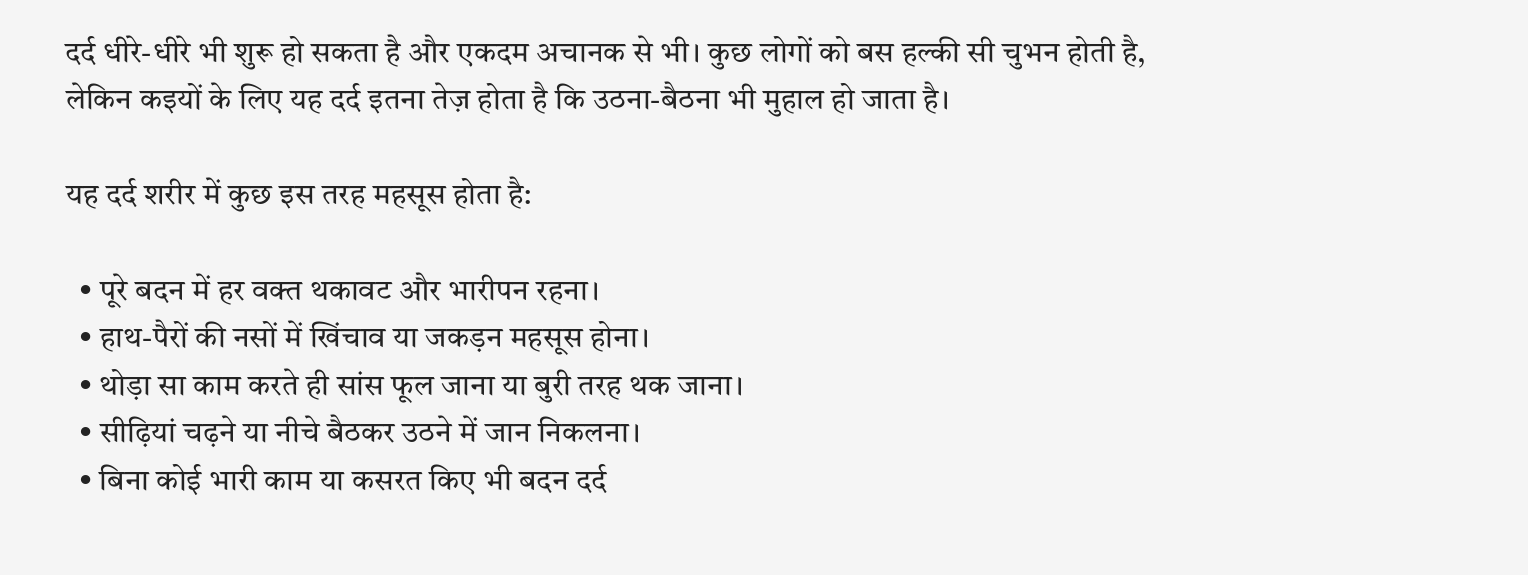दर्द धीरे-धीरे भी शुरू हो सकता है और एकदम अचानक से भी। कुछ लोगों को बस हल्की सी चुभन होती है, लेकिन कइयों के लिए यह दर्द इतना तेज़ होता है कि उठना-बैठना भी मुहाल हो जाता है।

यह दर्द शरीर में कुछ इस तरह महसूस होता है:

  • पूरे बदन में हर वक्त थकावट और भारीपन रहना।
  • हाथ-पैरों की नसों में खिंचाव या जकड़न महसूस होना।
  • थोड़ा सा काम करते ही सांस फूल जाना या बुरी तरह थक जाना।
  • सीढ़ियां चढ़ने या नीचे बैठकर उठने में जान निकलना।
  • बिना कोई भारी काम या कसरत किए भी बदन दर्द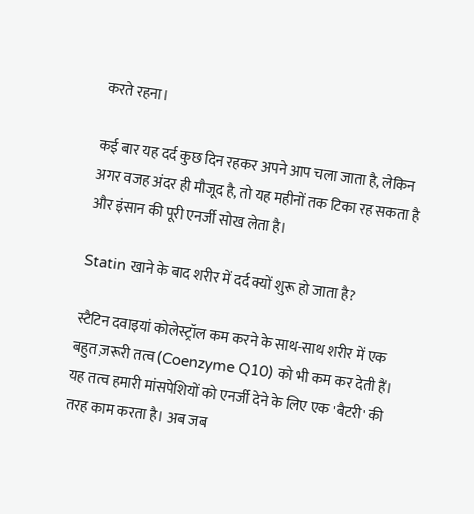करते रहना।

कई बार यह दर्द कुछ दिन रहकर अपने आप चला जाता है, लेकिन अगर वजह अंदर ही मौजूद है, तो यह महीनों तक टिका रह सकता है और इंसान की पूरी एनर्जी सोख लेता है।

Statin खाने के बाद शरीर में दर्द क्यों शुरू हो जाता है?

स्टैटिन दवाइयां कोलेस्ट्रॉल कम करने के साथ-साथ शरीर में एक बहुत ज़रूरी तत्व (Coenzyme Q10) को भी कम कर देती हैं। यह तत्व हमारी मांसपेशियों को एनर्जी देने के लिए एक 'बैटरी' की तरह काम करता है। अब जब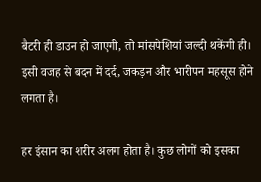बैटरी ही डाउन हो जाएगी, तो मांसपेशियां जल्दी थकेंगी ही। इसी वजह से बदन में दर्द, जकड़न और भारीपन महसूस होने लगता है।

हर इंसान का शरीर अलग होता है। कुछ लोगों को इसका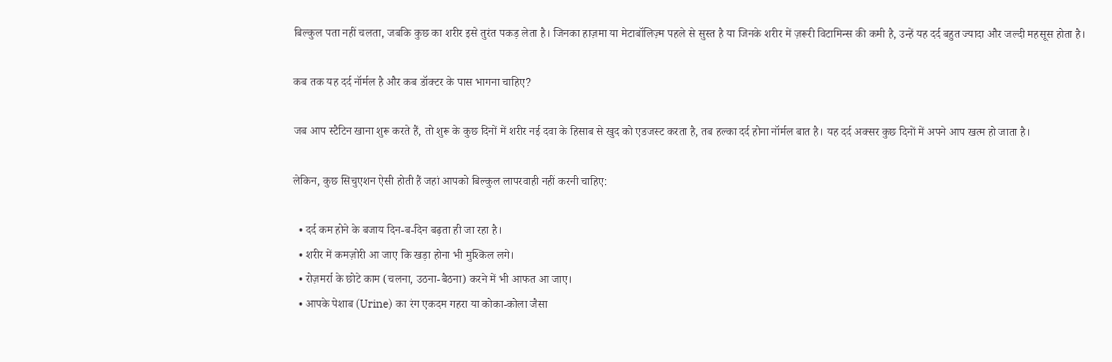बिल्कुल पता नहीं चलता, जबकि कुछ का शरीर इसे तुरंत पकड़ लेता है। जिनका हाज़मा या मेटाबॉलिज़्म पहले से सुस्त है या जिनके शरीर में ज़रूरी विटामिन्स की कमी है, उन्हें यह दर्द बहुत ज्यादा और जल्दी महसूस होता है।

कब तक यह दर्द नॉर्मल है और कब डॉक्टर के पास भागना चाहिए?

जब आप स्टैटिन खाना शुरू करते हैं, तो शुरू के कुछ दिनों में शरीर नई दवा के हिसाब से खुद को एडजस्ट करता है, तब हल्का दर्द होना नॉर्मल बात है। यह दर्द अक्सर कुछ दिनों में अपने आप खत्म हो जाता है।

लेकिन, कुछ सिचुएशन ऐसी होती हैं जहां आपको बिल्कुल लापरवाही नहीं करनी चाहिए:

  • दर्द कम होने के बजाय दिन-ब-दिन बढ़ता ही जा रहा है।
  • शरीर में कमज़ोरी आ जाए कि खड़ा होना भी मुश्किल लगे।
  • रोज़मर्रा के छोटे काम (चलना, उठना-बैठना) करने में भी आफत आ जाए।
  • आपके पेशाब (Urine) का रंग एकदम गहरा या कोका-कोला जैसा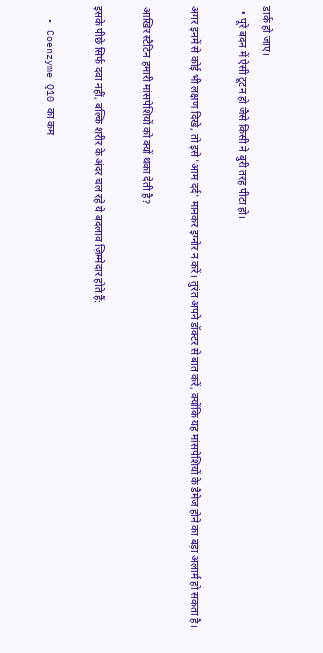डार्क हो जाए।
  • पूरे बदन में ऐसी टूटन हो जैसे किसी ने बुरी तरह पीटा हो।

अगर इनमें से कोई भी लक्षण दिखे, तो इसे 'आम दर्द' मानकर इग्नोर न करें। तुरंत अपने डॉक्टर से बात करें, क्योंकि यह मांसपेशियों के डैमेज होने का बड़ा अलार्म हो सकता है।

आखिर स्टैटिन हमारी मांसपेशियों को क्यों थका देती है?

इसके पीछे सिर्फ दवा नहीं, बल्कि शरीर के अंदर चल रहे ये बदलाव ज़िम्मेदार होते हैं:

  • Coenzyme Q10 का कम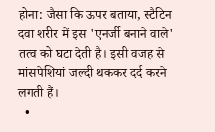होना: जैसा कि ऊपर बताया, स्टैटिन दवा शरीर में इस 'एनर्जी बनाने वाले' तत्व को घटा देती है। इसी वजह से मांसपेशियां जल्दी थककर दर्द करने लगती हैं।
  •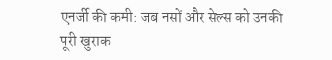एनर्जी की कमी: जब नसों और सेल्स को उनकी पूरी खुराक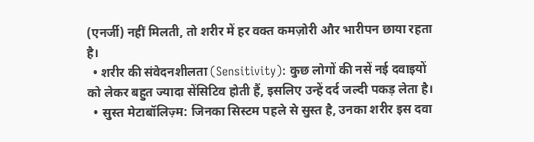(एनर्जी) नहीं मिलती, तो शरीर में हर वक्त कमज़ोरी और भारीपन छाया रहता है।
  • शरीर की संवेदनशीलता (Sensitivity): कुछ लोगों की नसें नई दवाइयों को लेकर बहुत ज्यादा सेंसिटिव होती हैं, इसलिए उन्हें दर्द जल्दी पकड़ लेता है।
  • सुस्त मेटाबॉलिज़्म: जिनका सिस्टम पहले से सुस्त है, उनका शरीर इस दवा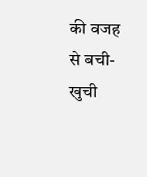की वजह से बची-खुची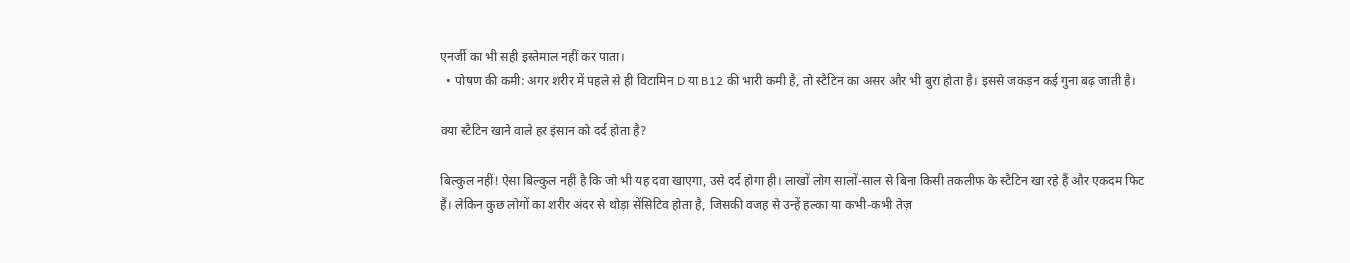एनर्जी का भी सही इस्तेमाल नहीं कर पाता।
  • पोषण की कमी: अगर शरीर में पहले से ही विटामिन D या B12 की भारी कमी है, तो स्टैटिन का असर और भी बुरा होता है। इससे जकड़न कई गुना बढ़ जाती है।

क्या स्टैटिन खाने वाले हर इंसान को दर्द होता है?

बिल्कुल नहीं! ऐसा बिल्कुल नहीं है कि जो भी यह दवा खाएगा, उसे दर्द होगा ही। लाखों लोग सालों-साल से बिना किसी तकलीफ के स्टैटिन खा रहे हैं और एकदम फिट हैं। लेकिन कुछ लोगों का शरीर अंदर से थोड़ा सेंसिटिव होता है, जिसकी वजह से उन्हें हल्का या कभी-कभी तेज़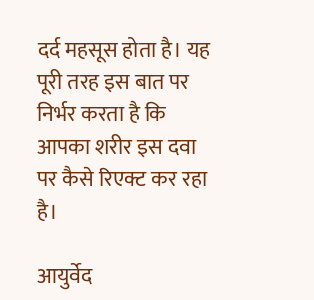दर्द महसूस होता है। यह पूरी तरह इस बात पर निर्भर करता है कि आपका शरीर इस दवा पर कैसे रिएक्ट कर रहा है।

आयुर्वेद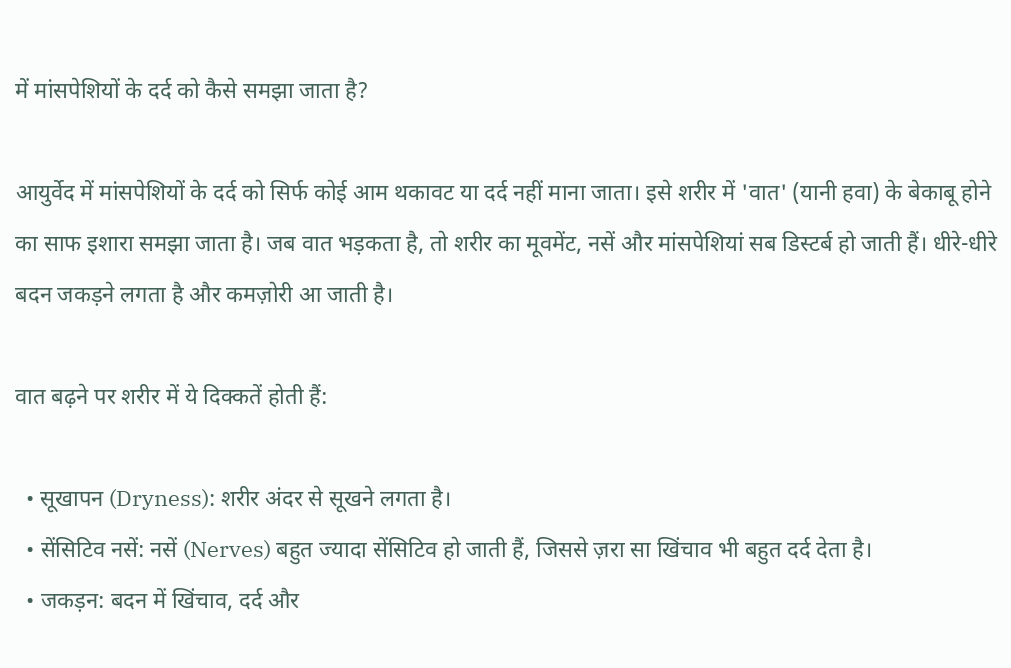में मांसपेशियों के दर्द को कैसे समझा जाता है?

आयुर्वेद में मांसपेशियों के दर्द को सिर्फ कोई आम थकावट या दर्द नहीं माना जाता। इसे शरीर में 'वात' (यानी हवा) के बेकाबू होने का साफ इशारा समझा जाता है। जब वात भड़कता है, तो शरीर का मूवमेंट, नसें और मांसपेशियां सब डिस्टर्ब हो जाती हैं। धीरे-धीरे बदन जकड़ने लगता है और कमज़ोरी आ जाती है।

वात बढ़ने पर शरीर में ये दिक्कतें होती हैं:

  • सूखापन (Dryness): शरीर अंदर से सूखने लगता है।
  • सेंसिटिव नसें: नसें (Nerves) बहुत ज्यादा सेंसिटिव हो जाती हैं, जिससे ज़रा सा खिंचाव भी बहुत दर्द देता है।
  • जकड़न: बदन में खिंचाव, दर्द और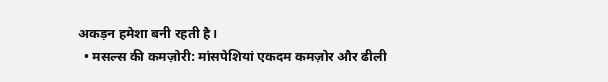अकड़न हमेशा बनी रहती है।
  • मसल्स की कमज़ोरी: मांसपेशियां एकदम कमज़ोर और ढीली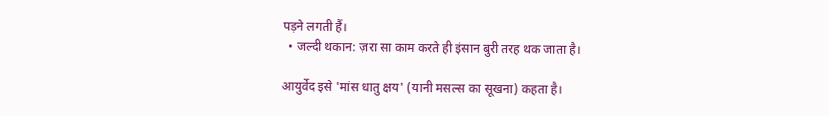पड़ने लगती हैं।
  • जल्दी थकान: ज़रा सा काम करते ही इंसान बुरी तरह थक जाता है।

आयुर्वेद इसे 'मांस धातु क्षय' (यानी मसल्स का सूखना) कहता है।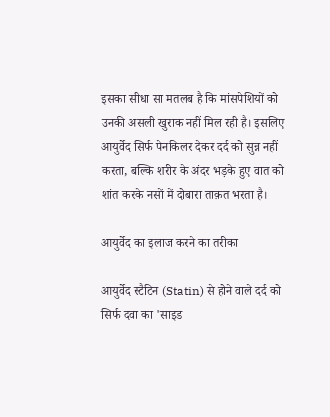इसका सीधा सा मतलब है कि मांसपेशियों को उनकी असली खुराक नहीं मिल रही है। इसलिए आयुर्वेद सिर्फ पेनकिलर देकर दर्द को सुन्न नहीं करता, बल्कि शरीर के अंदर भड़के हुए वात को शांत करके नसों में दोबारा ताक़त भरता है।

आयुर्वेद का इलाज करने का तरीका

आयुर्वेद स्टैटिन (Statin) से होने वाले दर्द को सिर्फ दवा का 'साइड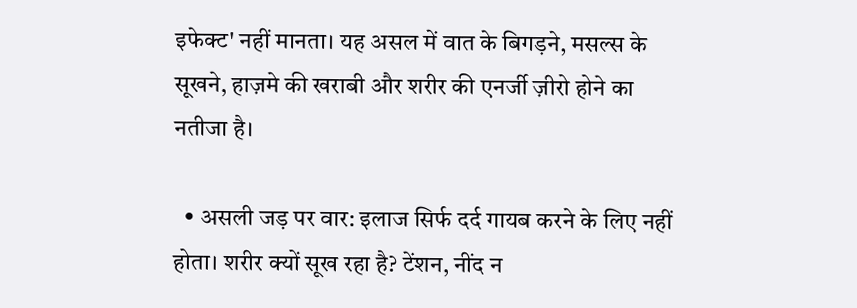इफेक्ट' नहीं मानता। यह असल में वात के बिगड़ने, मसल्स के सूखने, हाज़मे की खराबी और शरीर की एनर्जी ज़ीरो होने का नतीजा है।

  • असली जड़ पर वार: इलाज सिर्फ दर्द गायब करने के लिए नहीं होता। शरीर क्यों सूख रहा है? टेंशन, नींद न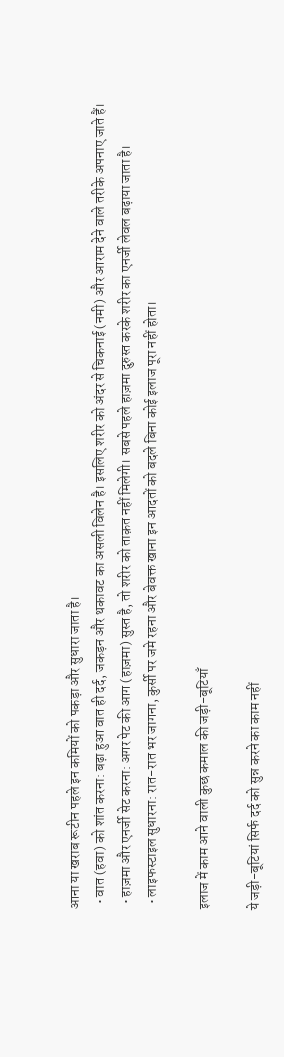आना या खराब रूटीन पहले इन कमियों को पकड़ा और सुधारा जाता है।
  • वात (हवा) को शांत करना: बढ़ा हुआ वात ही दर्द, जकड़न और थकावट का असली विलेन है। इसलिए शरीर को अंदर से चिकनाई (नमी) और आराम देने वाले तरीके अपनाए जाते हैं।
  • हाज़मा और एनर्जी सेट करना: अगर पेट की आग (हाज़मा) सुस्त है, तो शरीर को ताक़त नहीं मिलेगी। सबसे पहले हाज़मा दुरुस्त करके शरीर का एनर्जी लेवल बढ़ाया जाता है।
  • लाइफस्टाइल सुधारना: रात-रात भर जागना, कुर्सी पर जमे रहना और बेवक्त खाना इन आदतों को बदले बिना कोई इलाज पूरा नहीं होता।

इलाज में काम आने वाली कुछ कमाल की जड़ी-बूटियाँ

ये जड़ी-बूटियां सिर्फ दर्द को सुन्न करने का काम नहीं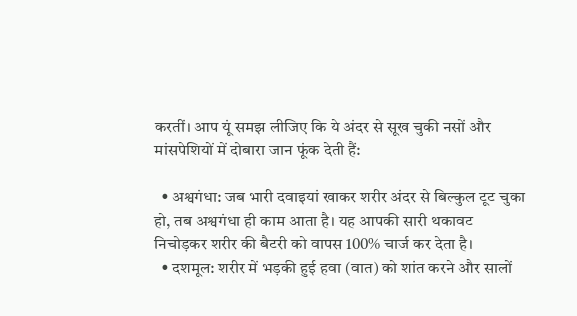करतीं। आप यूं समझ लीजिए कि ये अंदर से सूख चुकी नसों और मांसपेशियों में दोबारा जान फूंक देती हैं:

  • अश्वगंधा: जब भारी दवाइयां खाकर शरीर अंदर से बिल्कुल टूट चुका हो, तब अश्वगंधा ही काम आता है। यह आपकी सारी थकावट निचोड़कर शरीर की बैटरी को वापस 100% चार्ज कर देता है।
  • दशमूल: शरीर में भड़की हुई हवा (वात) को शांत करने और सालों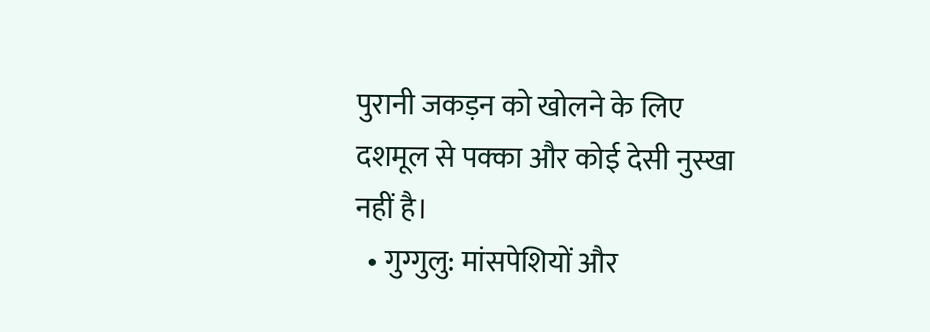पुरानी जकड़न को खोलने के लिए दशमूल से पक्का और कोई देसी नुस्खा नहीं है।
  • गुग्गुलु: मांसपेशियों और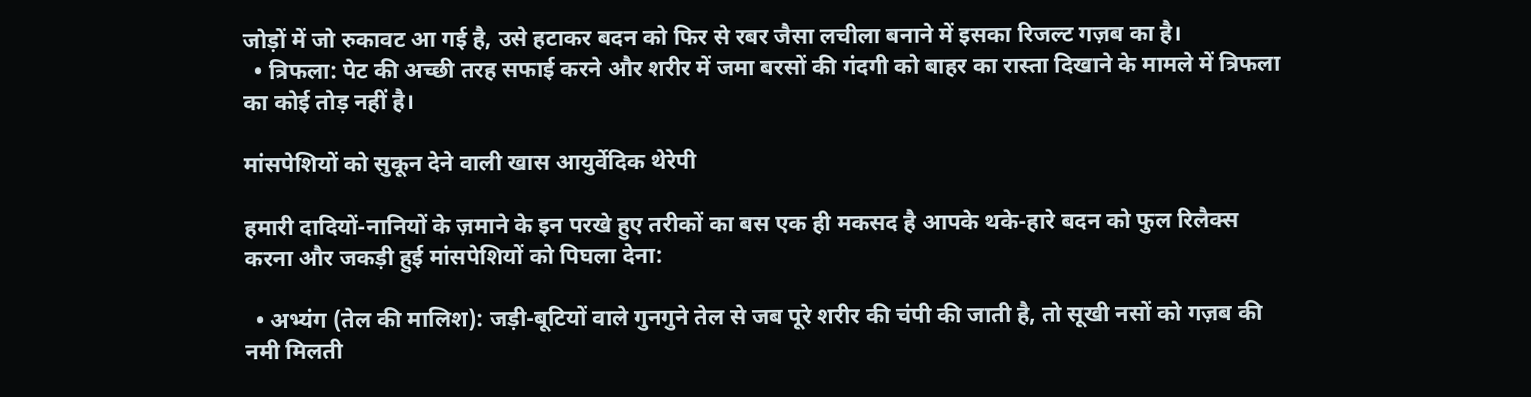जोड़ों में जो रुकावट आ गई है, उसे हटाकर बदन को फिर से रबर जैसा लचीला बनाने में इसका रिजल्ट गज़ब का है।
  • त्रिफला: पेट की अच्छी तरह सफाई करने और शरीर में जमा बरसों की गंदगी को बाहर का रास्ता दिखाने के मामले में त्रिफला का कोई तोड़ नहीं है।

मांसपेशियों को सुकून देने वाली खास आयुर्वेदिक थेरेपी

हमारी दादियों-नानियों के ज़माने के इन परखे हुए तरीकों का बस एक ही मकसद है आपके थके-हारे बदन को फुल रिलैक्स करना और जकड़ी हुई मांसपेशियों को पिघला देना:

  • अभ्यंग (तेल की मालिश): जड़ी-बूटियों वाले गुनगुने तेल से जब पूरे शरीर की चंपी की जाती है, तो सूखी नसों को गज़ब की नमी मिलती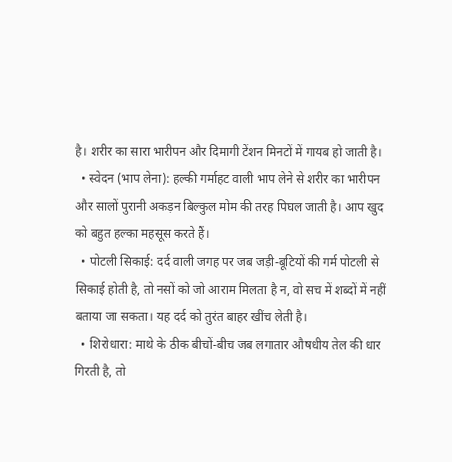है। शरीर का सारा भारीपन और दिमागी टेंशन मिनटों में गायब हो जाती है।
  • स्वेदन (भाप लेना): हल्की गर्माहट वाली भाप लेने से शरीर का भारीपन और सालों पुरानी अकड़न बिल्कुल मोम की तरह पिघल जाती है। आप खुद को बहुत हल्का महसूस करते हैं।
  • पोटली सिकाई: दर्द वाली जगह पर जब जड़ी-बूटियों की गर्म पोटली से सिकाई होती है, तो नसों को जो आराम मिलता है न, वो सच में शब्दों में नहीं बताया जा सकता। यह दर्द को तुरंत बाहर खींच लेती है।
  • शिरोधारा: माथे के ठीक बीचों-बीच जब लगातार औषधीय तेल की धार गिरती है, तो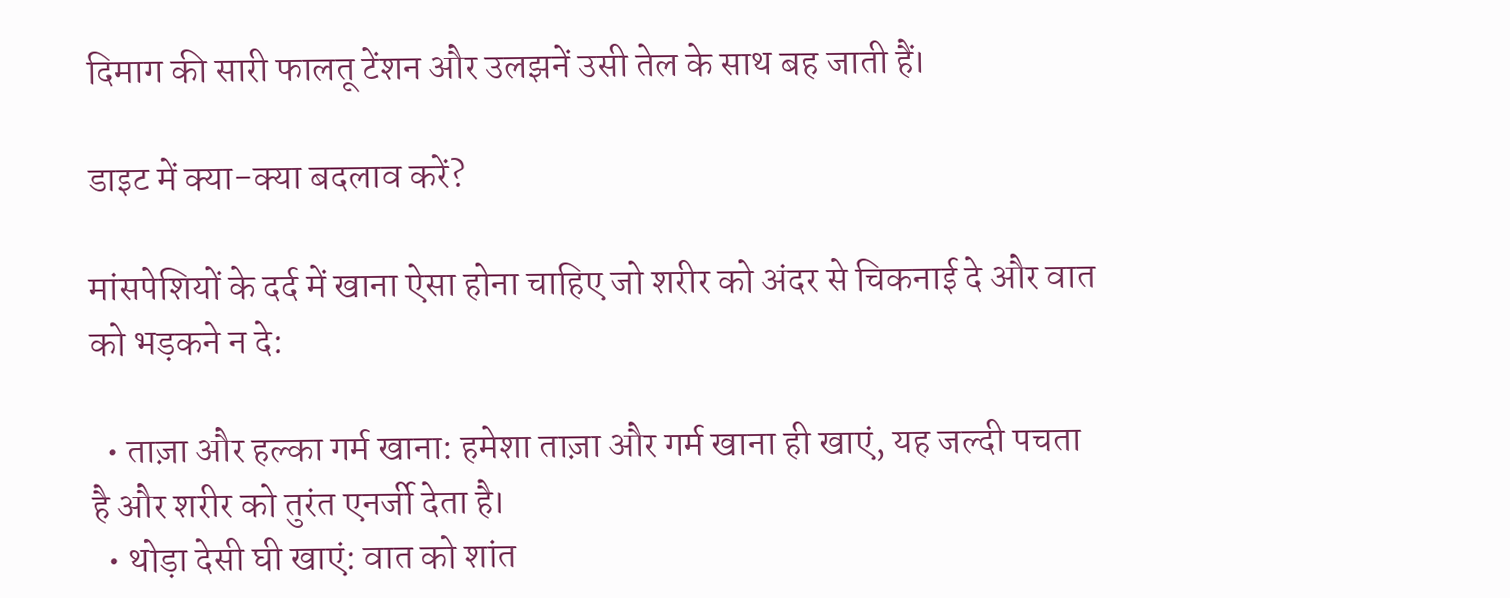दिमाग की सारी फालतू टेंशन और उलझनें उसी तेल के साथ बह जाती हैं।

डाइट में क्या-क्या बदलाव करें?

मांसपेशियों के दर्द में खाना ऐसा होना चाहिए जो शरीर को अंदर से चिकनाई दे और वात को भड़कने न दे:

  • ताज़ा और हल्का गर्म खाना: हमेशा ताज़ा और गर्म खाना ही खाएं, यह जल्दी पचता है और शरीर को तुरंत एनर्जी देता है।
  • थोड़ा देसी घी खाएं: वात को शांत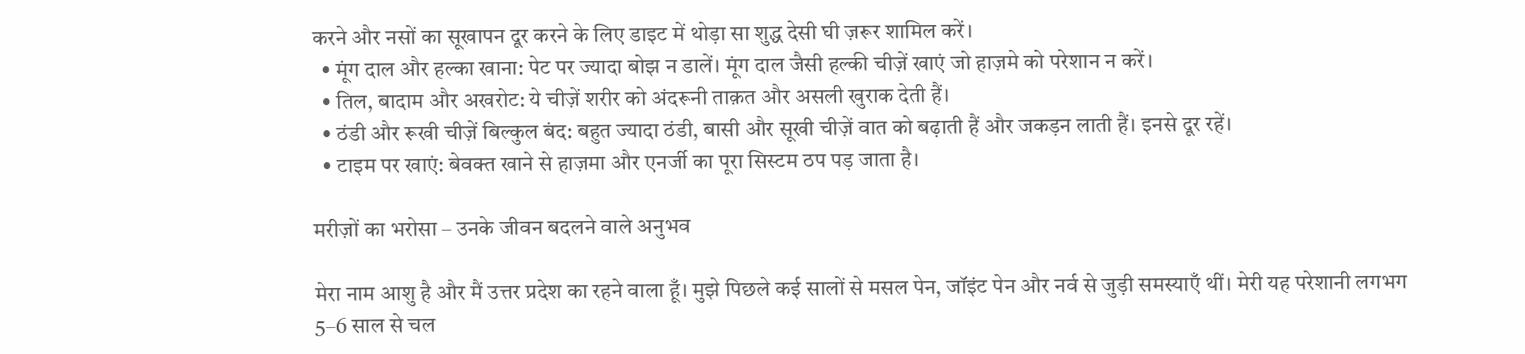करने और नसों का सूखापन दूर करने के लिए डाइट में थोड़ा सा शुद्ध देसी घी ज़रूर शामिल करें।
  • मूंग दाल और हल्का खाना: पेट पर ज्यादा बोझ न डालें। मूंग दाल जैसी हल्की चीज़ें खाएं जो हाज़मे को परेशान न करें।
  • तिल, बादाम और अखरोट: ये चीज़ें शरीर को अंदरूनी ताक़त और असली खुराक देती हैं।
  • ठंडी और रूखी चीज़ें बिल्कुल बंद: बहुत ज्यादा ठंडी, बासी और सूखी चीज़ें वात को बढ़ाती हैं और जकड़न लाती हैं। इनसे दूर रहें।
  • टाइम पर खाएं: बेवक्त खाने से हाज़मा और एनर्जी का पूरा सिस्टम ठप पड़ जाता है।

मरीज़ों का भरोसा – उनके जीवन बदलने वाले अनुभव

मेरा नाम आशु है और मैं उत्तर प्रदेश का रहने वाला हूँ। मुझे पिछले कई सालों से मसल पेन, जॉइंट पेन और नर्व से जुड़ी समस्याएँ थीं। मेरी यह परेशानी लगभग 5–6 साल से चल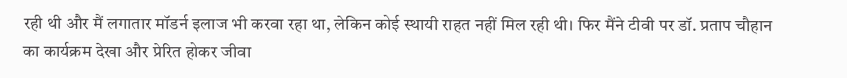रही थी और मैं लगातार मॉडर्न इलाज भी करवा रहा था, लेकिन कोई स्थायी राहत नहीं मिल रही थी। फिर मैंने टीवी पर डॉ. प्रताप चौहान का कार्यक्रम देखा और प्रेरित होकर जीवा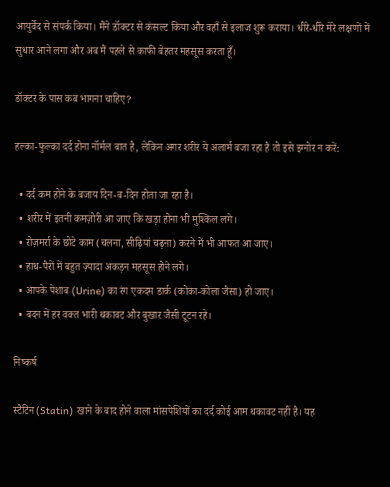आयुर्वेद से संपर्क किया। मैंने डॉक्टर से कंसल्ट किया और वहाँ से इलाज शुरू कराया। धीरे-धीरे मेरे लक्षणों में सुधार आने लगा और अब मैं पहले से काफी बेहतर महसूस करता हूँ।

डॉक्टर के पास कब भागना चाहिए?

हल्का-फुल्का दर्द होना नॉर्मल बात है, लेकिन अगर शरीर ये अलार्म बजा रहा है तो इसे इग्नोर न करें:

  • दर्द कम होने के बजाय दिन-ब-दिन होता जा रहा है।
  • शरीर में इतनी कमज़ोरी आ जाए कि खड़ा होना भी मुश्किल लगे।
  • रोज़मर्रा के छोटे काम (चलना, सीढ़ियां चढ़ना) करने में भी आफत आ जाए।
  • हाथ-पैरों में बहुत ज़्यादा अकड़न महसूस होने लगे।
  • आपके पेशाब (Urine) का रंग एकदम डार्क (कोका-कोला जैसा) हो जाए।
  • बदन में हर वक्त भारी थकावट और बुखार जैसी टूटन रहे।

निष्कर्ष

स्टैटिन (Statin) खाने के बाद होने वाला मांसपेशियों का दर्द कोई आम थकावट नहीं है। यह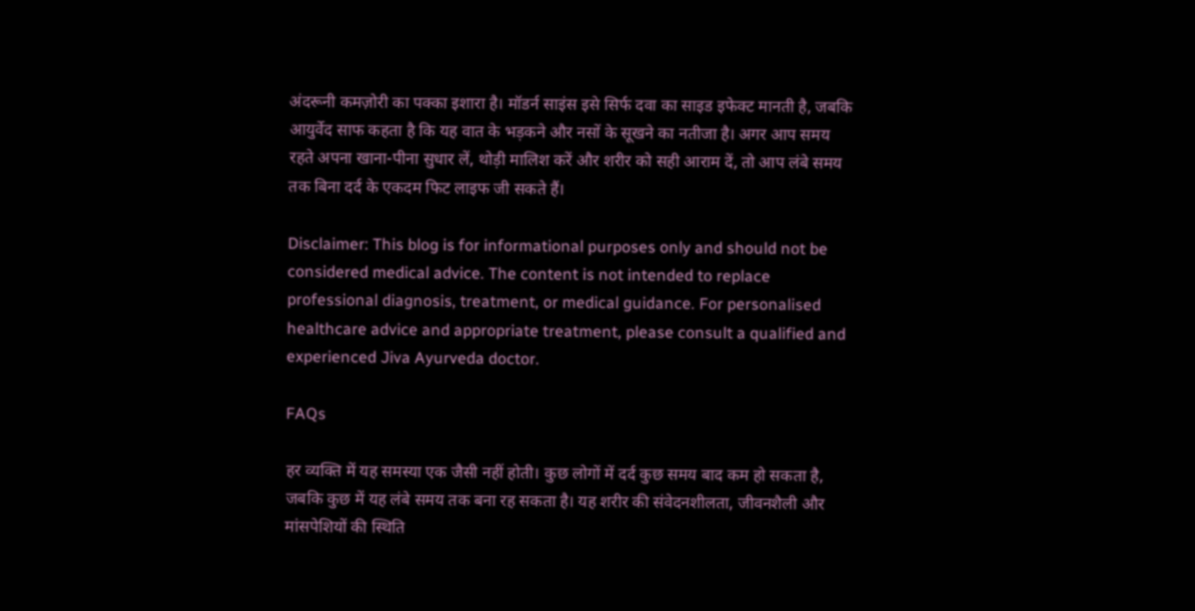अंदरूनी कमज़ोरी का पक्का इशारा है। मॉडर्न साइंस इसे सिर्फ दवा का साइड इफेक्ट मानती है, जबकि आयुर्वेद साफ कहता है कि यह वात के भड़कने और नसों के सूखने का नतीजा है। अगर आप समय रहते अपना खाना-पीना सुधार लें, थोड़ी मालिश करें और शरीर को सही आराम दें, तो आप लंबे समय तक बिना दर्द के एकदम फिट लाइफ जी सकते हैं।

Disclaimer: This blog is for informational purposes only and should not be considered medical advice. The content is not intended to replace professional diagnosis, treatment, or medical guidance. For personalised healthcare advice and appropriate treatment, please consult a qualified and experienced Jiva Ayurveda doctor.

FAQs

हर व्यक्ति में यह समस्या एक जैसी नहीं होती। कुछ लोगों में दर्द कुछ समय बाद कम हो सकता है, जबकि कुछ में यह लंबे समय तक बना रह सकता है। यह शरीर की संवेदनशीलता, जीवनशैली और मांसपेशियों की स्थिति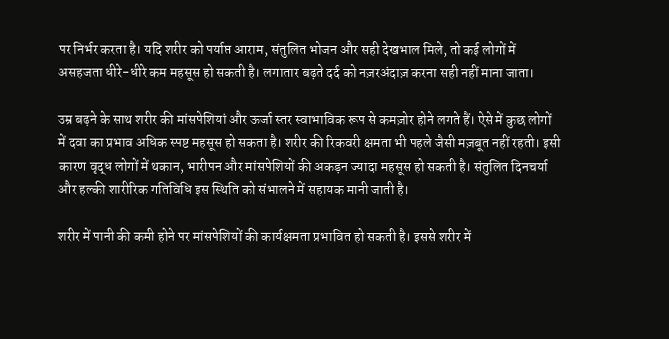पर निर्भर करता है। यदि शरीर को पर्याप्त आराम, संतुलित भोजन और सही देखभाल मिले, तो कई लोगों में असहजता धीरे-धीरे कम महसूस हो सकती है। लगातार बढ़ते दर्द को नज़रअंदाज़ करना सही नहीं माना जाता।

उम्र बढ़ने के साथ शरीर की मांसपेशियां और ऊर्जा स्तर स्वाभाविक रूप से कमज़ोर होने लगते हैं। ऐसे में कुछ लोगों में दवा का प्रभाव अधिक स्पष्ट महसूस हो सकता है। शरीर की रिकवरी क्षमता भी पहले जैसी मज़बूत नहीं रहती। इसी कारण वृद्ध लोगों में थकान, भारीपन और मांसपेशियों की अकड़न ज्यादा महसूस हो सकती है। संतुलित दिनचर्या और हल्की शारीरिक गतिविधि इस स्थिति को संभालने में सहायक मानी जाती है।

शरीर में पानी की कमी होने पर मांसपेशियों की कार्यक्षमता प्रभावित हो सकती है। इससे शरीर में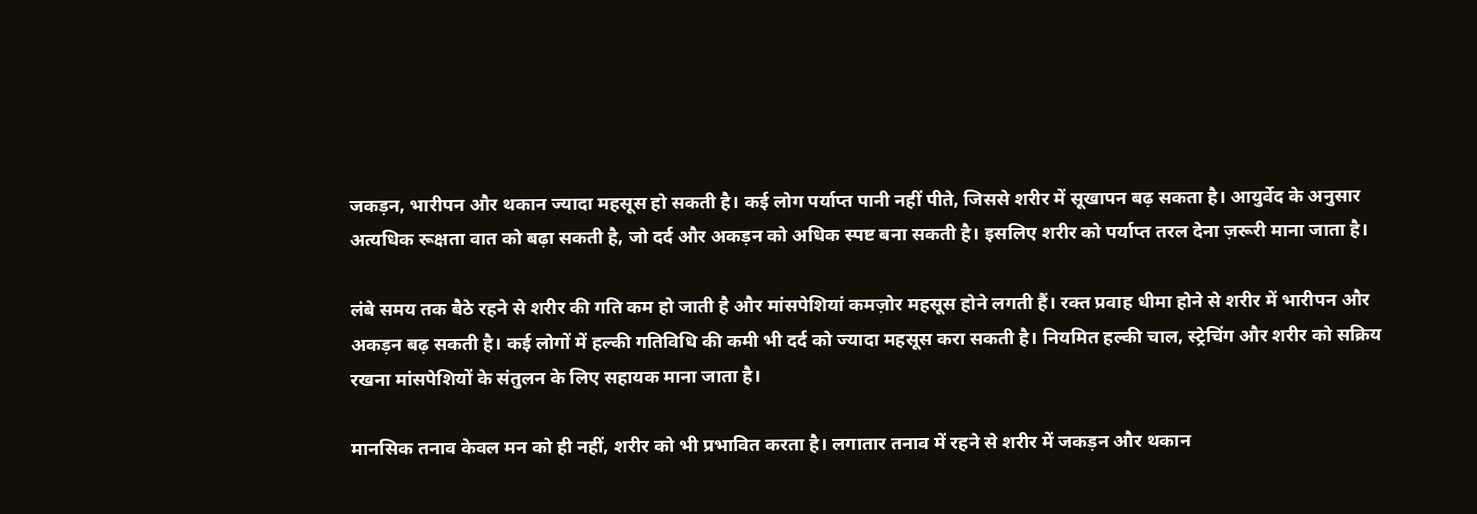जकड़न, भारीपन और थकान ज्यादा महसूस हो सकती है। कई लोग पर्याप्त पानी नहीं पीते, जिससे शरीर में सूखापन बढ़ सकता है। आयुर्वेद के अनुसार अत्यधिक रूक्षता वात को बढ़ा सकती है, जो दर्द और अकड़न को अधिक स्पष्ट बना सकती है। इसलिए शरीर को पर्याप्त तरल देना ज़रूरी माना जाता है।

लंबे समय तक बैठे रहने से शरीर की गति कम हो जाती है और मांसपेशियां कमज़ोर महसूस होने लगती हैं। रक्त प्रवाह धीमा होने से शरीर में भारीपन और अकड़न बढ़ सकती है। कई लोगों में हल्की गतिविधि की कमी भी दर्द को ज्यादा महसूस करा सकती है। नियमित हल्की चाल, स्ट्रेचिंग और शरीर को सक्रिय रखना मांसपेशियों के संतुलन के लिए सहायक माना जाता है।

मानसिक तनाव केवल मन को ही नहीं, शरीर को भी प्रभावित करता है। लगातार तनाव में रहने से शरीर में जकड़न और थकान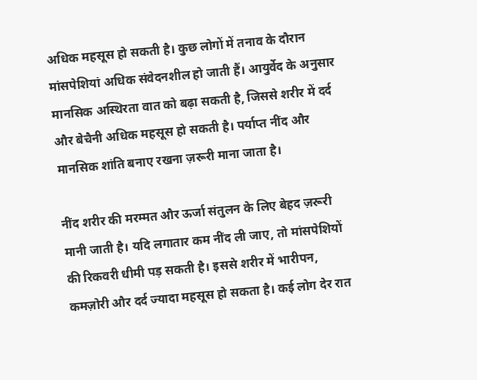अधिक महसूस हो सकती है। कुछ लोगों में तनाव के दौरान मांसपेशियां अधिक संवेदनशील हो जाती हैं। आयुर्वेद के अनुसार मानसिक अस्थिरता वात को बढ़ा सकती है, जिससे शरीर में दर्द और बेचैनी अधिक महसूस हो सकती है। पर्याप्त नींद और मानसिक शांति बनाए रखना ज़रूरी माना जाता है।

नींद शरीर की मरम्मत और ऊर्जा संतुलन के लिए बेहद ज़रूरी मानी जाती है। यदि लगातार कम नींद ली जाए, तो मांसपेशियों की रिकवरी धीमी पड़ सकती है। इससे शरीर में भारीपन, कमज़ोरी और दर्द ज्यादा महसूस हो सकता है। कई लोग देर रात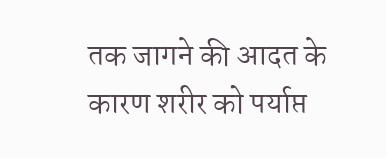तक जागने की आदत के कारण शरीर को पर्याप्त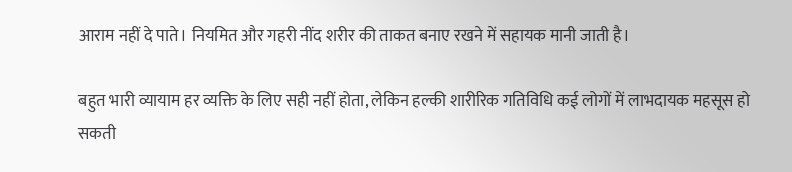आराम नहीं दे पाते। नियमित और गहरी नींद शरीर की ताकत बनाए रखने में सहायक मानी जाती है।

बहुत भारी व्यायाम हर व्यक्ति के लिए सही नहीं होता, लेकिन हल्की शारीरिक गतिविधि कई लोगों में लाभदायक महसूस हो सकती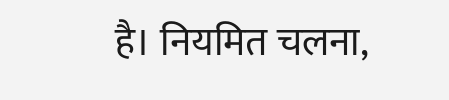है। नियमित चलना,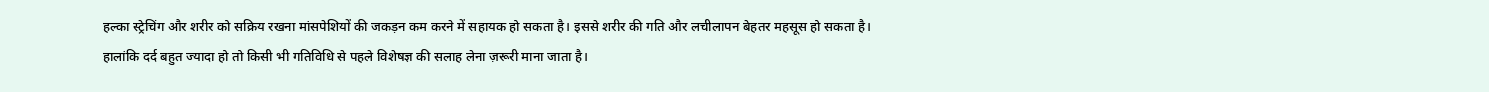हल्का स्ट्रेचिंग और शरीर को सक्रिय रखना मांसपेशियों की जकड़न कम करने में सहायक हो सकता है। इससे शरीर की गति और लचीलापन बेहतर महसूस हो सकता है। हालांकि दर्द बहुत ज्यादा हो तो किसी भी गतिविधि से पहले विशेषज्ञ की सलाह लेना ज़रूरी माना जाता है।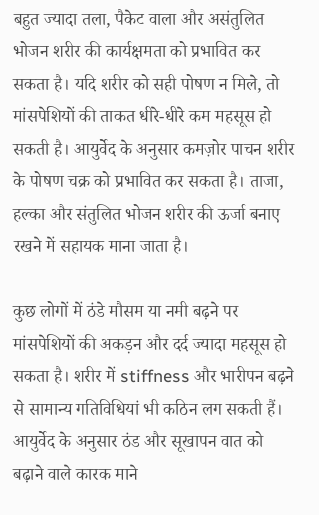बहुत ज्यादा तला, पैकेट वाला और असंतुलित भोजन शरीर की कार्यक्षमता को प्रभावित कर सकता है। यदि शरीर को सही पोषण न मिले, तो मांसपेशियों की ताकत धीरे-धीरे कम महसूस हो सकती है। आयुर्वेद के अनुसार कमज़ोर पाचन शरीर के पोषण चक्र को प्रभावित कर सकता है। ताजा, हल्का और संतुलित भोजन शरीर की ऊर्जा बनाए रखने में सहायक माना जाता है।

कुछ लोगों में ठंडे मौसम या नमी बढ़ने पर मांसपेशियों की अकड़न और दर्द ज्यादा महसूस हो सकता है। शरीर में stiffness और भारीपन बढ़ने से सामान्य गतिविधियां भी कठिन लग सकती हैं। आयुर्वेद के अनुसार ठंड और सूखापन वात को बढ़ाने वाले कारक माने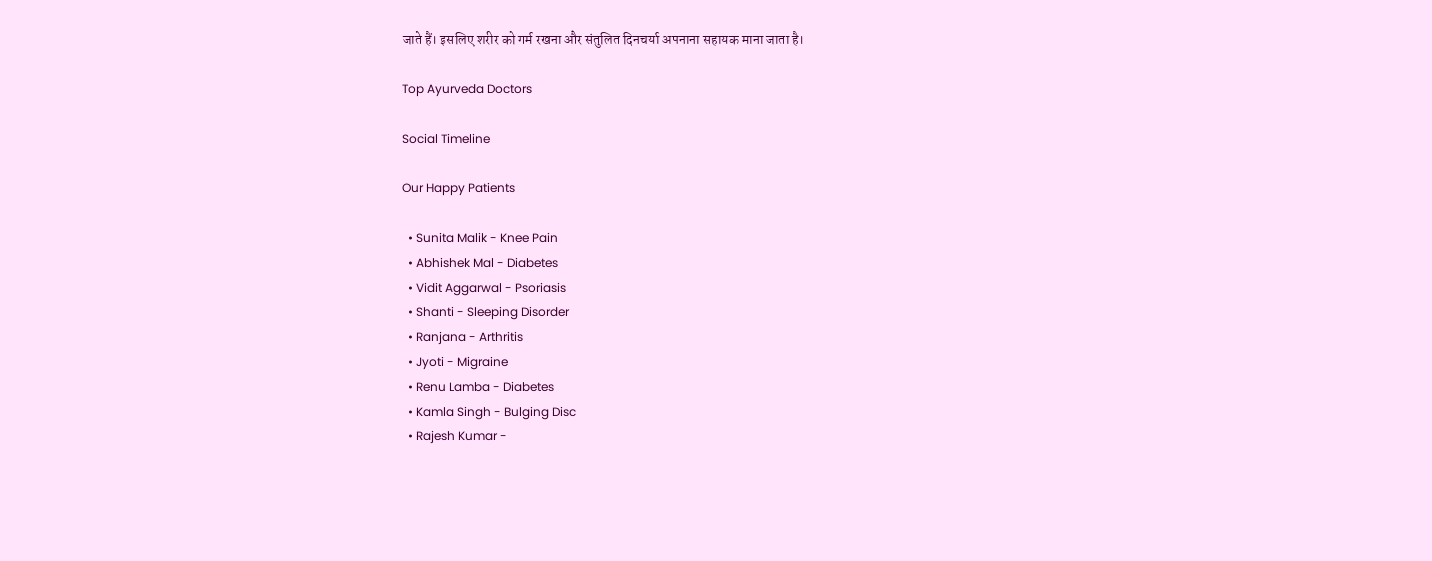जाते हैं। इसलिए शरीर को गर्म रखना और संतुलित दिनचर्या अपनाना सहायक माना जाता है।

Top Ayurveda Doctors

Social Timeline

Our Happy Patients

  • Sunita Malik - Knee Pain
  • Abhishek Mal - Diabetes
  • Vidit Aggarwal - Psoriasis
  • Shanti - Sleeping Disorder
  • Ranjana - Arthritis
  • Jyoti - Migraine
  • Renu Lamba - Diabetes
  • Kamla Singh - Bulging Disc
  • Rajesh Kumar -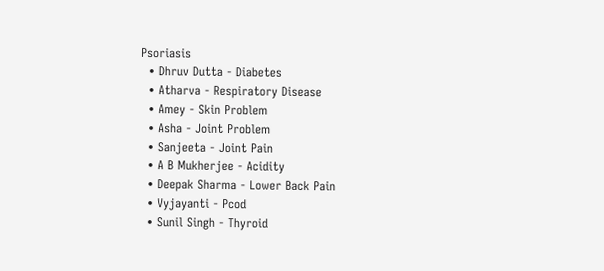Psoriasis
  • Dhruv Dutta - Diabetes
  • Atharva - Respiratory Disease
  • Amey - Skin Problem
  • Asha - Joint Problem
  • Sanjeeta - Joint Pain
  • A B Mukherjee - Acidity
  • Deepak Sharma - Lower Back Pain
  • Vyjayanti - Pcod
  • Sunil Singh - Thyroid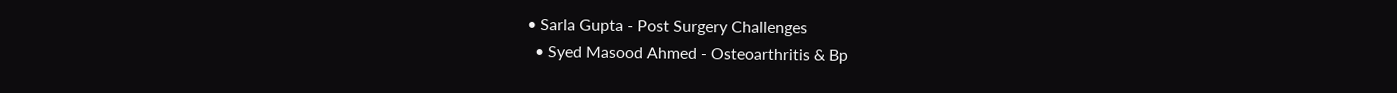• Sarla Gupta - Post Surgery Challenges
  • Syed Masood Ahmed - Osteoarthritis & Bp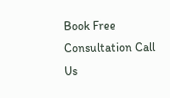Book Free Consultation Call Us